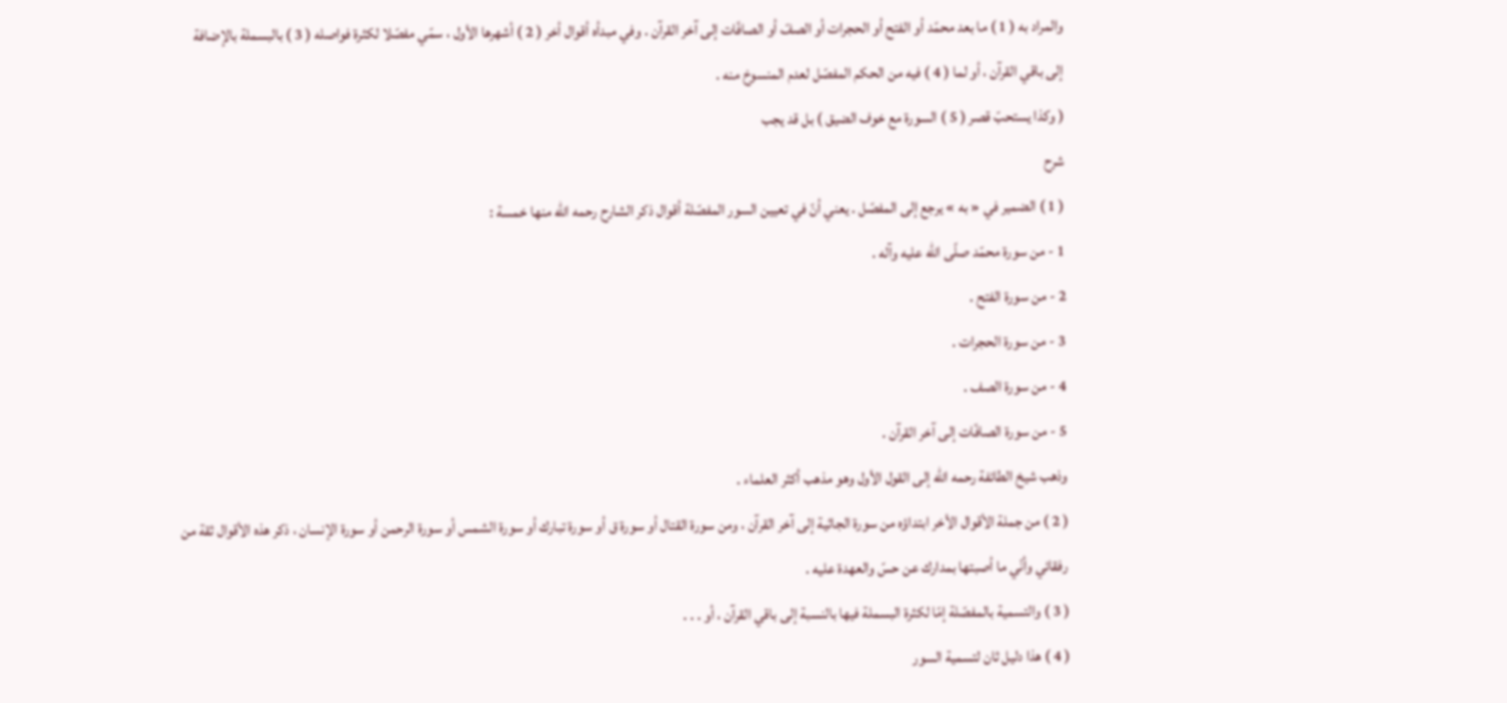والمراد به ( 1 ) ما بعد محمّد أو الفتح أو الحجرات أو الصفّ أو الصافّات إلى آخر القرآن . وفي مبدأه أقوال أخر ( 2 ) أشهرها الأول ، سمّي مفصّلا لكثرة فواصله ( 3 ) بالبسملة بالإضافة إلى باقي القرآن ، أو لما ( 4 ) فيه من الحكم المفصّل لعدم المنسوخ منه .
( وكذا يستحبّ قصر ( 5 ) السورة مع خوف الضيق ) بل قد يجب
شرح
( 1 ) الضمير في « به » يرجع إلى المفصّل . يعني أنّ في تعيين السور المفصّلة أقوال ذكر الشارح رحمه اللّه منها خمسة :
1 - من سورة محمّد صلّى اللّه عليه وآله .
2 - من سورة الفتح .
3 - من سورة الحجرات .
4 - من سورة الصف .
5 - من سورة الصافّات إلى آخر القرآن .
وذهب شيخ الطائفة رحمه اللّه إلى القول الأول وهو مذهب أكثر العلماء .
( 2 ) من جملة الأقوال الأخر ابتداؤه من سورة الجاثية إلى آخر القرآن ، ومن سورة القتال أو سورة ق أو سورة تبارك أو سورة الشمس أو سورة الرحمن أو سورة الإنسان ، ذكر هذه الأقوال ثقة من رفقائي وأنّي ما أصبتها بمدارك عن حسّ والعهدة عليه .
( 3 ) والتسمية بالمفصّلة إمّا لكثرة البسملة فيها بالنسبة إلى باقي القرآن ، أو . . .
( 4 ) هذا دليل ثان لتسمية السور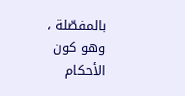بالمفصّلة ، وهو كون الأحكام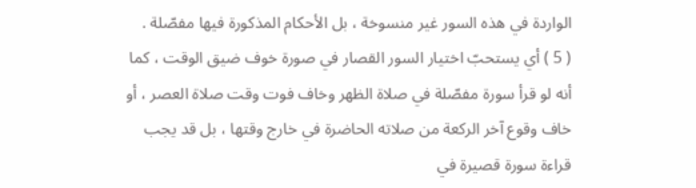الواردة في هذه السور غير منسوخة ، بل الأحكام المذكورة فيها مفصّلة .
( 5 ) أي يستحبّ اختيار السور القصار في صورة خوف ضيق الوقت ، كما أنه لو قرأ سورة مفصّلة في صلاة الظهر وخاف فوت وقت صلاة العصر ، أو خاف وقوع آخر الركعة من صلاته الحاضرة في خارج وقتها ، بل قد يجب قراءة سورة قصيرة في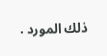ذلك المورد .